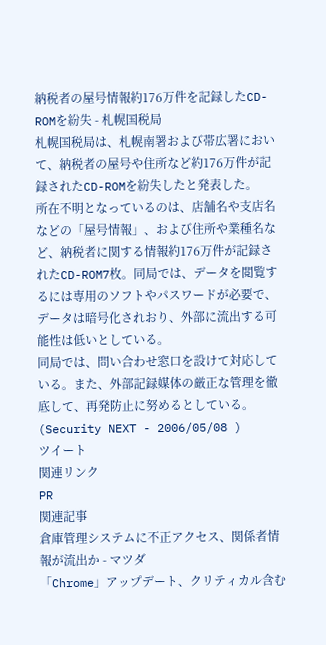納税者の屋号情報約176万件を記録したCD-ROMを紛失 - 札幌国税局
札幌国税局は、札幌南署および帯広署において、納税者の屋号や住所など約176万件が記録されたCD-ROMを紛失したと発表した。
所在不明となっているのは、店舗名や支店名などの「屋号情報」、および住所や業種名など、納税者に関する情報約176万件が記録されたCD-ROM7枚。同局では、データを閲覧するには専用のソフトやパスワードが必要で、データは暗号化されおり、外部に流出する可能性は低いとしている。
同局では、問い合わせ窓口を設けて対応している。また、外部記録媒体の厳正な管理を徹底して、再発防止に努めるとしている。
(Security NEXT - 2006/05/08 )
ツイート
関連リンク
PR
関連記事
倉庫管理システムに不正アクセス、関係者情報が流出か - マツダ
「Chrome」アップデート、クリティカル含む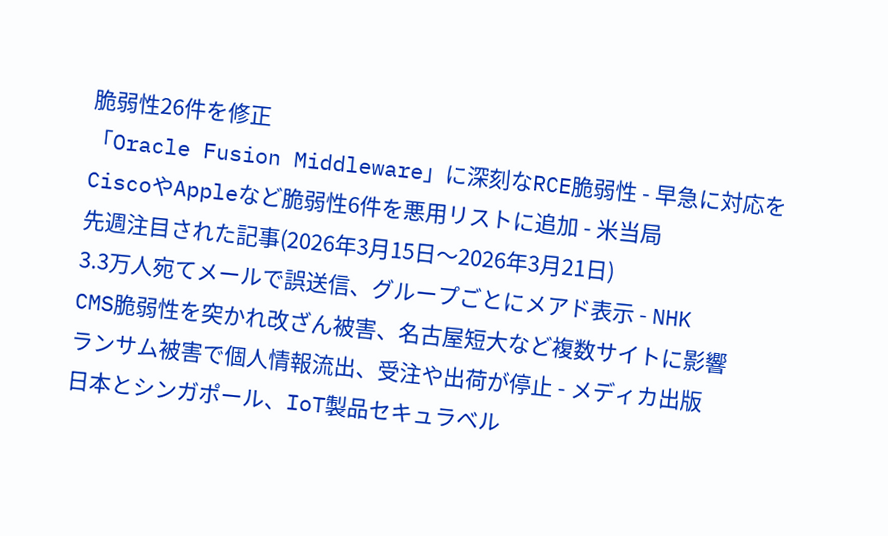脆弱性26件を修正
「Oracle Fusion Middleware」に深刻なRCE脆弱性 - 早急に対応を
CiscoやAppleなど脆弱性6件を悪用リストに追加 - 米当局
先週注目された記事(2026年3月15日〜2026年3月21日)
3.3万人宛てメールで誤送信、グループごとにメアド表示 - NHK
CMS脆弱性を突かれ改ざん被害、名古屋短大など複数サイトに影響
ランサム被害で個人情報流出、受注や出荷が停止 - メディカ出版
日本とシンガポール、IoT製品セキュラベル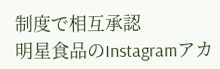制度で相互承認
明星食品のInstagramアカ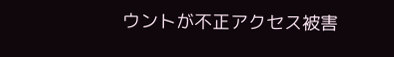ウントが不正アクセス被害